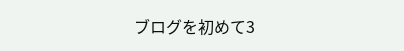ブログを初めて3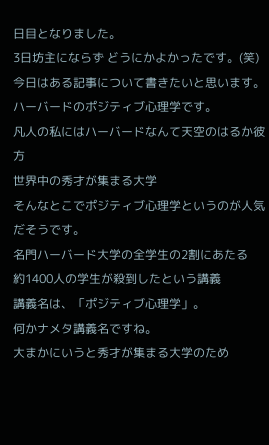日目となりました。
3日坊主にならず どうにかよかったです。(笑)
今日はある記事について書きたいと思います。
ハーバードのポジティブ心理学です。
凡人の私にはハーバードなんて天空のはるか彼方
世界中の秀才が集まる大学
そんなとこでポジティブ心理学というのが人気だそうです。
名門ハーバード大学の全学生の2割にあたる
約1400人の学生が殺到したという講義
講義名は、「ポジティブ心理学」。
何かナメタ講義名ですね。
大まかにいうと秀才が集まる大学のため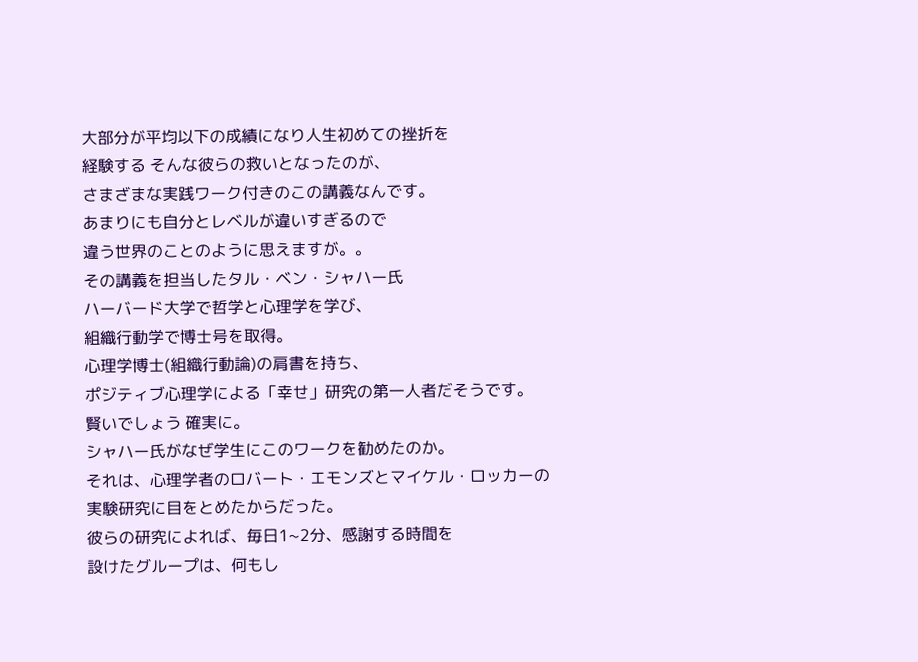大部分が平均以下の成績になり人生初めての挫折を
経験する そんな彼らの救いとなったのが、
さまざまな実践ワーク付きのこの講義なんです。
あまりにも自分とレベルが違いすぎるので
違う世界のことのように思えますが。。
その講義を担当したタル・ベン・シャハー氏
ハーバード大学で哲学と心理学を学び、
組織行動学で博士号を取得。
心理学博士(組織行動論)の肩書を持ち、
ポジティブ心理学による「幸せ」研究の第一人者だそうです。
賢いでしょう 確実に。
シャハー氏がなぜ学生にこのワークを勧めたのか。
それは、心理学者のロバート・エモンズとマイケル・ロッカーの
実験研究に目をとめたからだった。
彼らの研究によれば、毎日1~2分、感謝する時間を
設けたグループは、何もし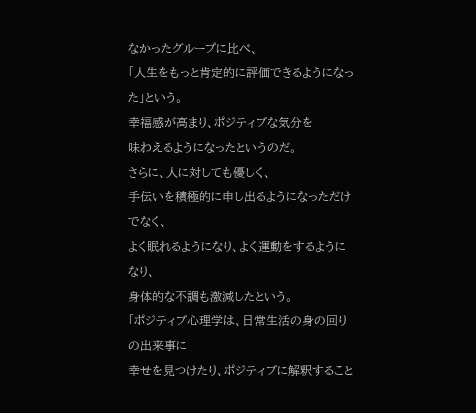なかったグループに比べ、
「人生をもっと肯定的に評価できるようになった」という。
幸福感が高まり、ポジティブな気分を
味わえるようになったというのだ。
さらに、人に対しても優しく、
手伝いを積極的に申し出るようになっただけでなく、
よく眠れるようになり、よく運動をするようになり、
身体的な不調も激減したという。
「ポジティブ心理学は、日常生活の身の回りの出来事に
幸せを見つけたり、ポジティブに解釈すること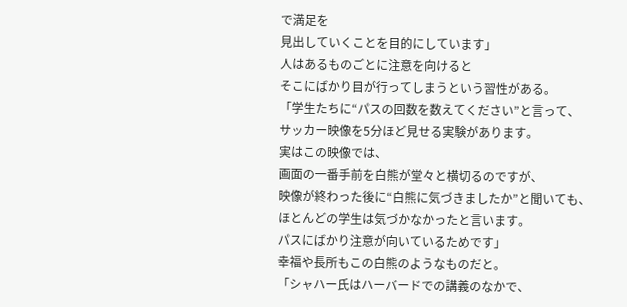で満足を
見出していくことを目的にしています」
人はあるものごとに注意を向けると
そこにばかり目が行ってしまうという習性がある。
「学生たちに“パスの回数を数えてください”と言って、
サッカー映像を5分ほど見せる実験があります。
実はこの映像では、
画面の一番手前を白熊が堂々と横切るのですが、
映像が終わった後に“白熊に気づきましたか”と聞いても、
ほとんどの学生は気づかなかったと言います。
パスにばかり注意が向いているためです」
幸福や長所もこの白熊のようなものだと。
「シャハー氏はハーバードでの講義のなかで、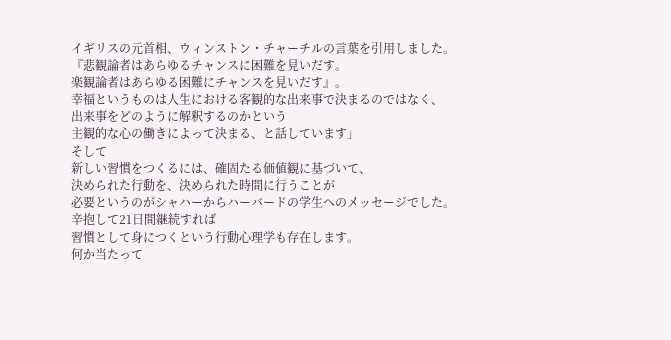イギリスの元首相、ウィンストン・チャーチルの言葉を引用しました。
『悲観論者はあらゆるチャンスに困難を見いだす。
楽観論者はあらゆる困難にチャンスを見いだす』。
幸福というものは人生における客観的な出来事で決まるのではなく、
出来事をどのように解釈するのかという
主観的な心の働きによって決まる、と話しています」
そして
新しい習慣をつくるには、確固たる価値観に基づいて、
決められた行動を、決められた時間に行うことが
必要というのがシャハーからハーバードの学生へのメッセージでした。
辛抱して21日間継続すれば
習慣として身につくという行動心理学も存在します。
何か当たって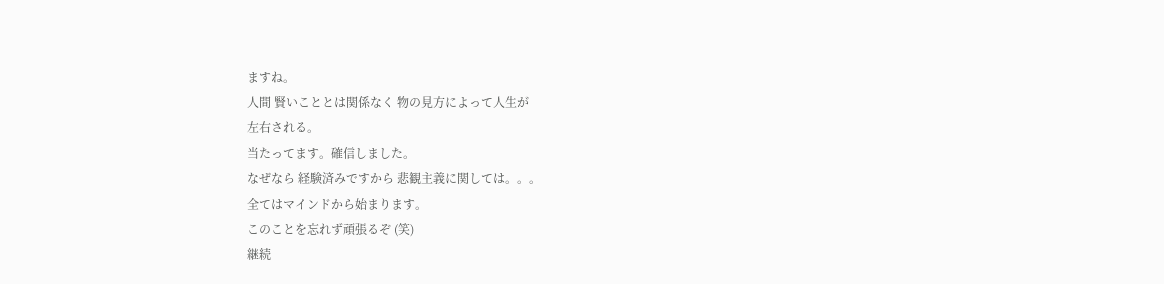ますね。
人間 賢いこととは関係なく 物の見方によって人生が
左右される。
当たってます。確信しました。
なぜなら 経験済みですから 悲観主義に関しては。。。
全てはマインドから始まります。
このことを忘れず頑張るぞ (笑)
継続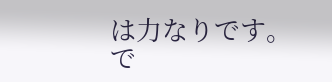は力なりです。
で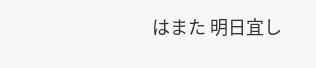はまた 明日宜し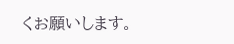くお願いします。